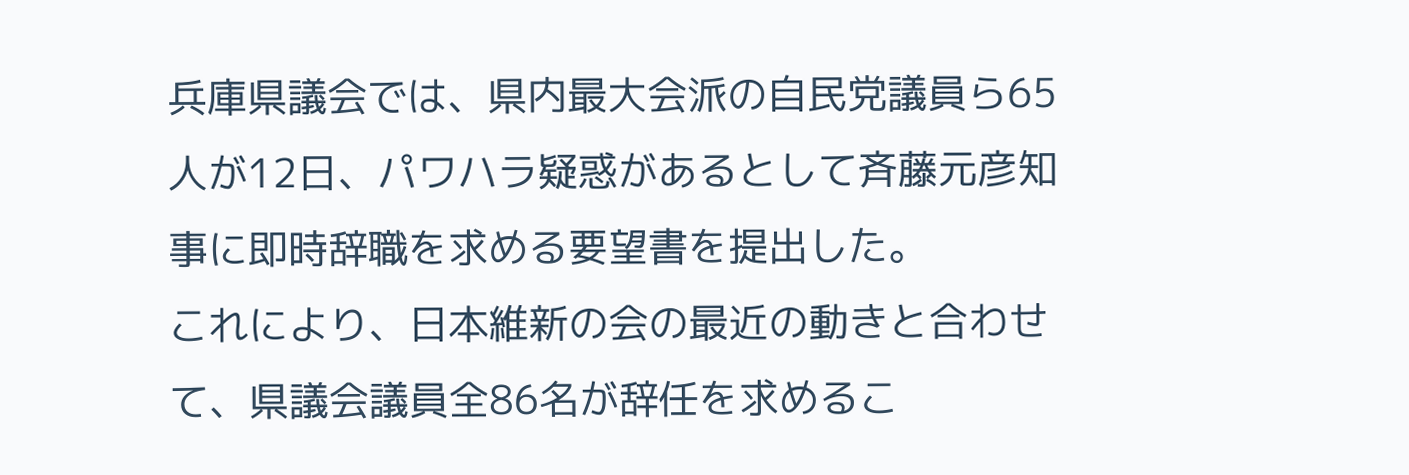兵庫県議会では、県内最大会派の自民党議員ら65人が12日、パワハラ疑惑があるとして斉藤元彦知事に即時辞職を求める要望書を提出した。
これにより、日本維新の会の最近の動きと合わせて、県議会議員全86名が辞任を求めるこ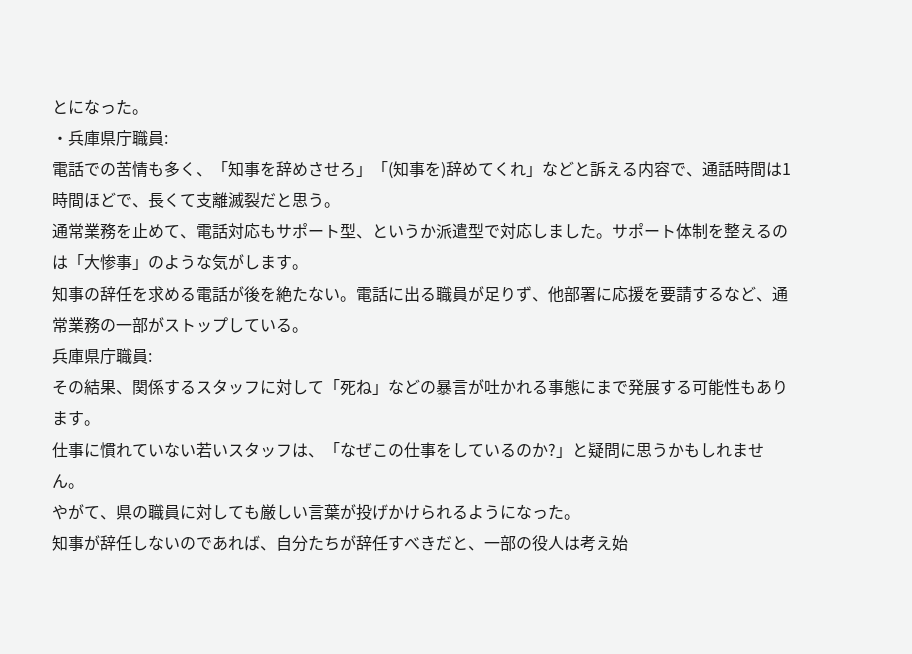とになった。
・兵庫県庁職員:
電話での苦情も多く、「知事を辞めさせろ」「(知事を)辞めてくれ」などと訴える内容で、通話時間は1時間ほどで、長くて支離滅裂だと思う。
通常業務を止めて、電話対応もサポート型、というか派遣型で対応しました。サポート体制を整えるのは「大惨事」のような気がします。
知事の辞任を求める電話が後を絶たない。電話に出る職員が足りず、他部署に応援を要請するなど、通常業務の一部がストップしている。
兵庫県庁職員:
その結果、関係するスタッフに対して「死ね」などの暴言が吐かれる事態にまで発展する可能性もあります。
仕事に慣れていない若いスタッフは、「なぜこの仕事をしているのか?」と疑問に思うかもしれません。
やがて、県の職員に対しても厳しい言葉が投げかけられるようになった。
知事が辞任しないのであれば、自分たちが辞任すべきだと、一部の役人は考え始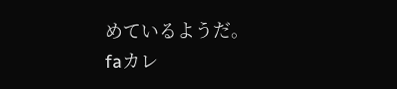めているようだ。
faカレ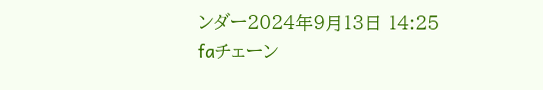ンダー2024年9月13日 14:25
faチェーン